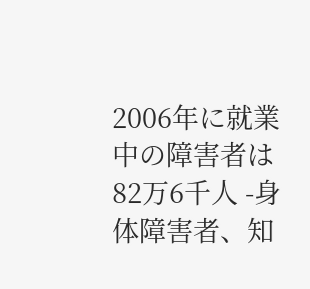2006年に就業中の障害者は82万6千人 -身体障害者、知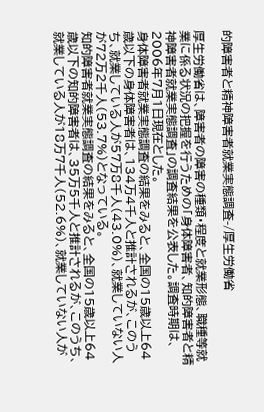的障害者と精神障害者就業実態調査-/厚生労働省

厚生労働省は、障害者の障害の種類・程度と就業形態、職種等就業に係る状況の把握を行うための「身体障害者、知的障害者と精神障害者就業実態調査」の調査結果を公表した。調査時期は、2006年7月1日現在とした。
身体障害者就業実態調査の結果をみると、全国の15歳以上64歳以下の身体障害者は、134万4千人と推計されるが、このうち、就業している人が57万8千人(43.0%)、就業していない人が72万2千人(53.7%)となっている。
知的障害者就業実態調査の結果をみると、全国の15歳以上64歳以下の知的障害者は、35万5千人と推計されるが、このうち、就業している人が18万7千人(52.6%)、就業していない人が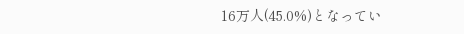16万人(45.0%)となってい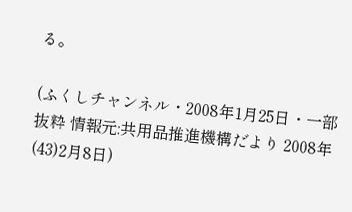る。

(ふくしチャンネル・2008年1月25日・一部抜粋 情報元:共用品推進機構だより 2008年(43)2月8日)